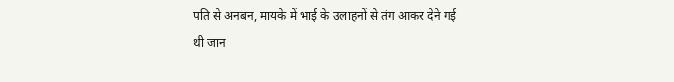पति से अनबन, मायके में भाई के उलाहनों से तंग आकर देने गई थी जान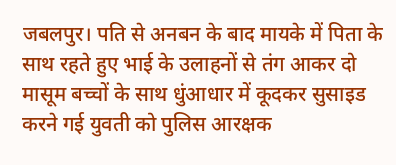जबलपुर। पति से अनबन के बाद मायके में पिता के साथ रहते हुए भाई के उलाहनों से तंग आकर दो मासूम बच्चों के साथ धुंआधार में कूदकर सुसाइड करने गई युवती को पुलिस आरक्षक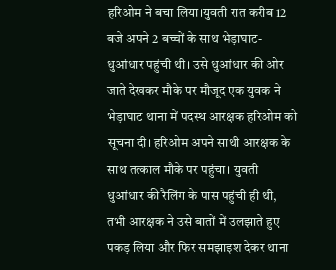हरिओम ने बचा लिया।युवती रात करीब 12 बजे अपने 2 बच्चों के साथ भेड़ाघाट-धुआंधार पहुंची थी। उसे धुआंधार की ओर जाते देखकर मौके पर मौजूद एक युवक ने भेड़ाघाट थाना में पदस्थ आरक्षक हरिओम को सूचना दी। हरिओम अपने साथी आरक्षक के साथ तत्काल मौके पर पहुंचा। युवती धुआंधार की रैलिंग के पास पहुंची ही थी, तभी आरक्षक ने उसे बातों में उलझाते हुए पकड़ लिया और फिर समझाइश देकर थाना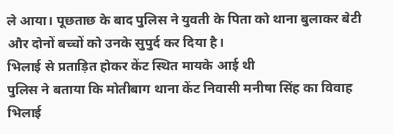ले आया। पूछताछ के बाद पुलिस ने युवती के पिता को थाना बुलाकर बेटी और दोनों बच्चों को उनके सुपुर्द कर दिया है।
भिलाई से प्रताड़ित होकर केंट स्थित मायके आई थी
पुलिस ने बताया कि मोतीबाग थाना केंट निवासी मनीषा सिंह का विवाह भिलाई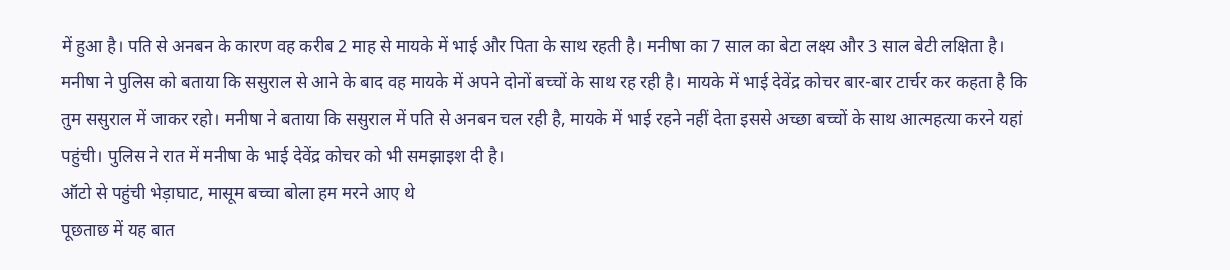में हुआ है। पति से अनबन के कारण वह करीब 2 माह से मायके में भाई और पिता के साथ रहती है। मनीषा का 7 साल का बेटा लक्ष्य और 3 साल बेटी लक्षिता है। मनीषा ने पुलिस को बताया कि ससुराल से आने के बाद वह मायके में अपने दोनों बच्चों के साथ रह रही है। मायके में भाई देवेंद्र कोचर बार-बार टार्चर कर कहता है कि तुम ससुराल में जाकर रहो। मनीषा ने बताया कि ससुराल में पति से अनबन चल रही है, मायके में भाई रहने नहीं देता इससे अच्छा बच्चों के साथ आत्महत्या करने यहां पहुंची। पुलिस ने रात में मनीषा के भाई देवेंद्र कोचर को भी समझाइश दी है।
ऑटो से पहुंची भेड़ाघाट, मासूम बच्चा बोला हम मरने आए थे
पूछताछ में यह बात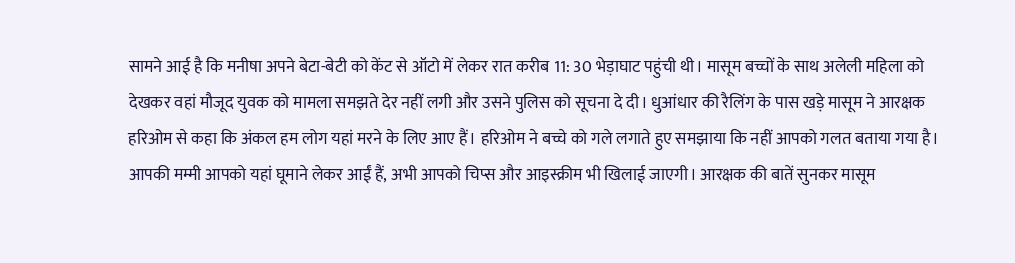सामने आई है कि मनीषा अपने बेटा-बेटी को केंट से ऑटो में लेकर रात करीब 11: 30 भेड़ाघाट पहुंची थी। मासूम बच्चों के साथ अलेली महिला को देखकर वहां मौजूद युवक को मामला समझते देर नहीं लगी और उसने पुलिस को सूचना दे दी। धुआंधार की रैलिंग के पास खड़े मासूम ने आरक्षक हरिओम से कहा कि अंकल हम लोग यहां मरने के लिए आए हैं। हरिओम ने बच्चे को गले लगाते हुए समझाया कि नहीं आपको गलत बताया गया है। आपकी मम्मी आपको यहां घूमाने लेकर आईं हैं, अभी आपको चिप्स और आइस्क्रीम भी खिलाई जाएगी। आरक्षक की बातें सुनकर मासूम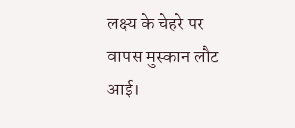लक्ष्य के चेहरे पर वापस मुस्कान लौट आई।